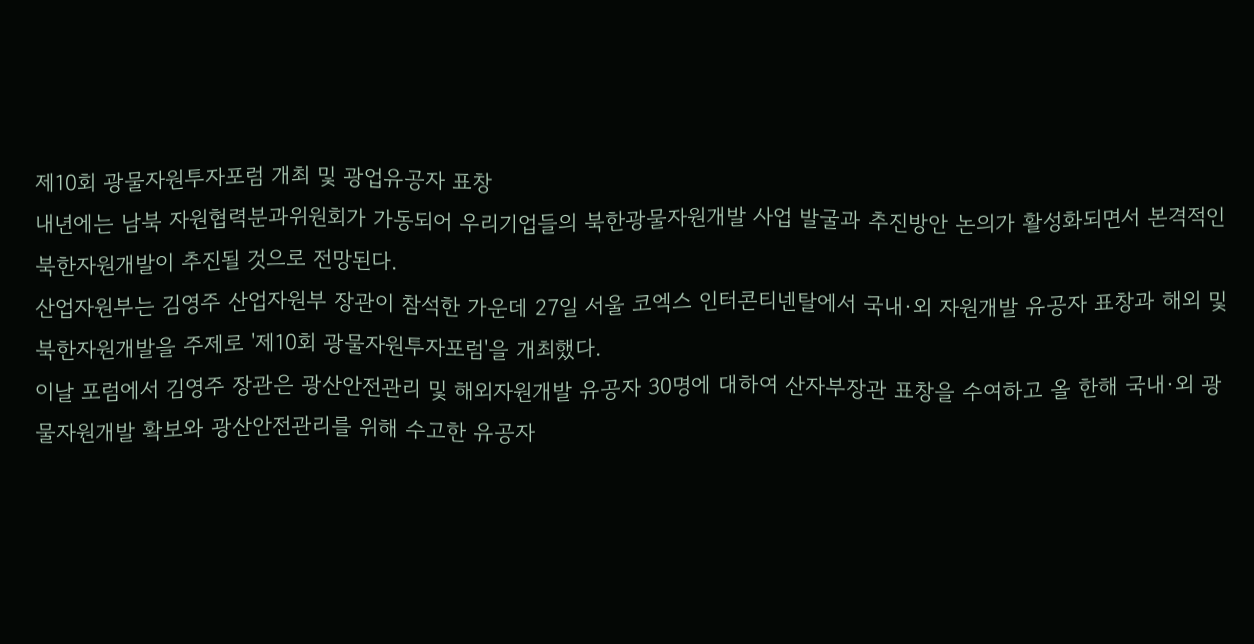제10회 광물자원투자포럼 개최 및 광업유공자 표창
내년에는 남북 자원협력분과위원회가 가동되어 우리기업들의 북한광물자원개발 사업 발굴과 추진방안 논의가 활성화되면서 본격적인 북한자원개발이 추진될 것으로 전망된다.
산업자원부는 김영주 산업자원부 장관이 참석한 가운데 27일 서울 코엑스 인터콘티넨탈에서 국내·외 자원개발 유공자 표창과 해외 및 북한자원개발을 주제로 '제10회 광물자원투자포럼'을 개최했다.
이날 포럼에서 김영주 장관은 광산안전관리 및 해외자원개발 유공자 30명에 대하여 산자부장관 표창을 수여하고 올 한해 국내·외 광물자원개발 확보와 광산안전관리를 위해 수고한 유공자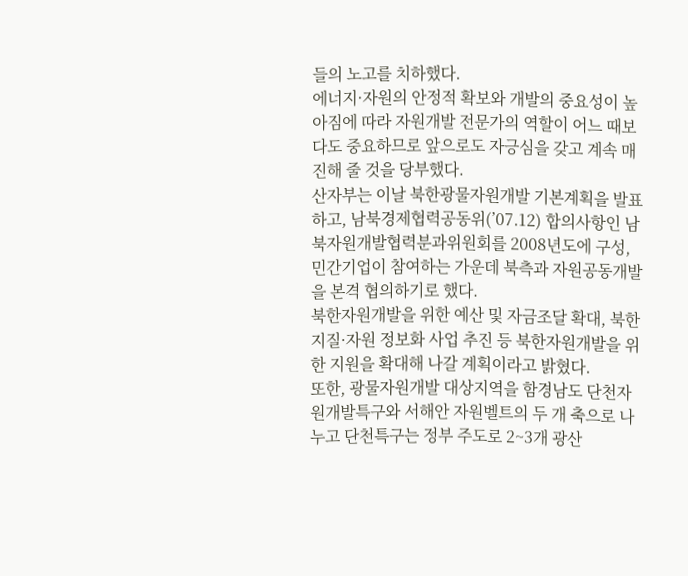들의 노고를 치하했다.
에너지·자원의 안정적 확보와 개발의 중요성이 높아짐에 따라 자원개발 전문가의 역할이 어느 때보다도 중요하므로 앞으로도 자긍심을 갖고 계속 매진해 줄 것을 당부했다.
산자부는 이날 북한광물자원개발 기본계획을 발표하고, 남북경제협력공동위(’07.12) 합의사항인 남북자원개발협력분과위원회를 2008년도에 구성, 민간기업이 참여하는 가운데 북측과 자원공동개발을 본격 협의하기로 했다.
북한자원개발을 위한 예산 및 자금조달 확대, 북한 지질·자원 정보화 사업 추진 등 북한자원개발을 위한 지원을 확대해 나갈 계획이라고 밝혔다.
또한, 광물자원개발 대상지역을 함경남도 단천자원개발특구와 서해안 자원벨트의 두 개 축으로 나누고 단천특구는 정부 주도로 2~3개 광산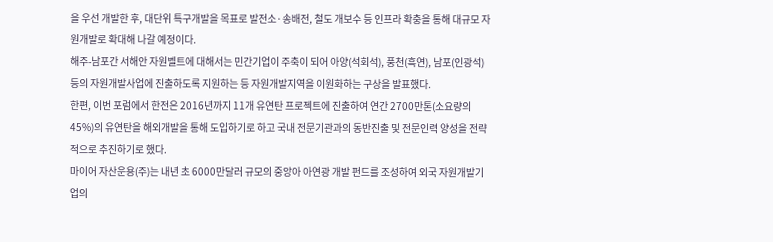을 우선 개발한 후, 대단위 특구개발을 목표로 발전소·송배전, 철도 개보수 등 인프라 확충을 통해 대규모 자원개발로 확대해 나갈 예정이다.
해주-남포간 서해안 자원벨트에 대해서는 민간기업이 주축이 되어 아양(석회석), 풍천(흑연), 남포(인광석) 등의 자원개발사업에 진출하도록 지원하는 등 자원개발지역을 이원화하는 구상을 발표했다.
한편, 이번 포럼에서 한전은 2016년까지 11개 유연탄 프로젝트에 진출하여 연간 2700만톤(소요량의 45%)의 유연탄을 해외개발을 통해 도입하기로 하고 국내 전문기관과의 동반진출 및 전문인력 양성을 전략적으로 추진하기로 했다.
마이어 자산운용(주)는 내년 초 6000만달러 규모의 중앙아 아연광 개발 펀드를 조성하여 외국 자원개발기업의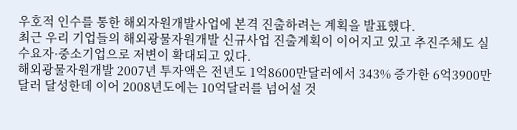우호적 인수를 통한 해외자원개발사업에 본격 진출하려는 계획을 발표했다.
최근 우리 기업들의 해외광물자원개발 신규사업 진출계획이 이어지고 있고 추진주체도 실수요자·중소기업으로 저변이 확대되고 있다.
해외광물자원개발 2007년 투자액은 전년도 1억8600만달러에서 343% 증가한 6억3900만달러 달성한데 이어 2008년도에는 10억달러를 넘어설 것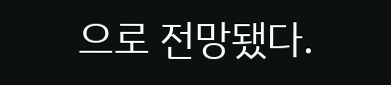으로 전망됐다.